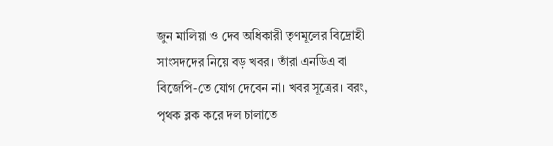জুন মালিয়া ও দেব অধিকারী তৃণমূলের বিদ্রোহী সাংসদদের নিয়ে বড় খবর। তাঁরা এনডিএ বা বিজেপি-তে যোগ দেবেন না। খবর সূত্রের। বরং, পৃথক ব্লক করে দল চালাতে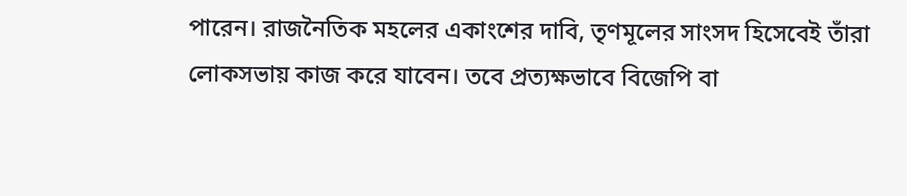পারেন। রাজনৈতিক মহলের একাংশের দাবি, তৃণমূলের সাংসদ হিসেবেই তাঁরা লোকসভায় কাজ করে যাবেন। তবে প্রত্যক্ষভাবে বিজেপি বা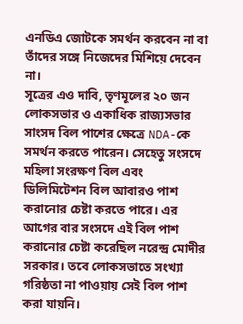এনডিএ জোটকে সমর্থন করবেন না বা তাঁদের সঙ্গে নিজেদের মিশিয়ে দেবেন না।
সূত্রের এও দাবি, তৃণমূলের ২০ জন লোকসভার ও একাধিক রাজ্যসভার সাংসদ বিল পাশের ক্ষেত্রে NDA-কে সমর্থন করতে পারেন। সেহেতু সংসদে মহিলা সংরক্ষণ বিল এবং ডিলিমিটেশন বিল আবারও পাশ করানোর চেষ্টা করতে পারে। এর আগের বার সংসদে এই বিল পাশ করানোর চেষ্টা করেছিল নরেন্দ্র মোদীর সরকার। তবে লোকসভাতে সংখ্যা গরিষ্ঠতা না পাওয়ায় সেই বিল পাশ করা যায়নি।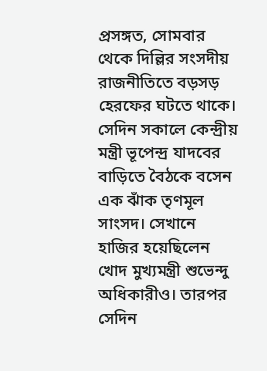প্রসঙ্গত, সোমবার থেকে দিল্লির সংসদীয় রাজনীতিতে বড়সড় হেরফের ঘটতে থাকে। সেদিন সকালে কেন্দ্রীয় মন্ত্রী ভূপেন্দ্র যাদবের বাড়িতে বৈঠকে বসেন এক ঝাঁক তৃণমূল সাংসদ। সেখানে হাজির হয়েছিলেন খোদ মুখ্যমন্ত্রী শুভেন্দু অধিকারীও। তারপর সেদিন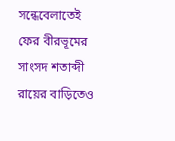সন্ধেবেলাতেই ফের বীরভূমের সাংসদ শতাব্দী রায়ের বাড়িতেও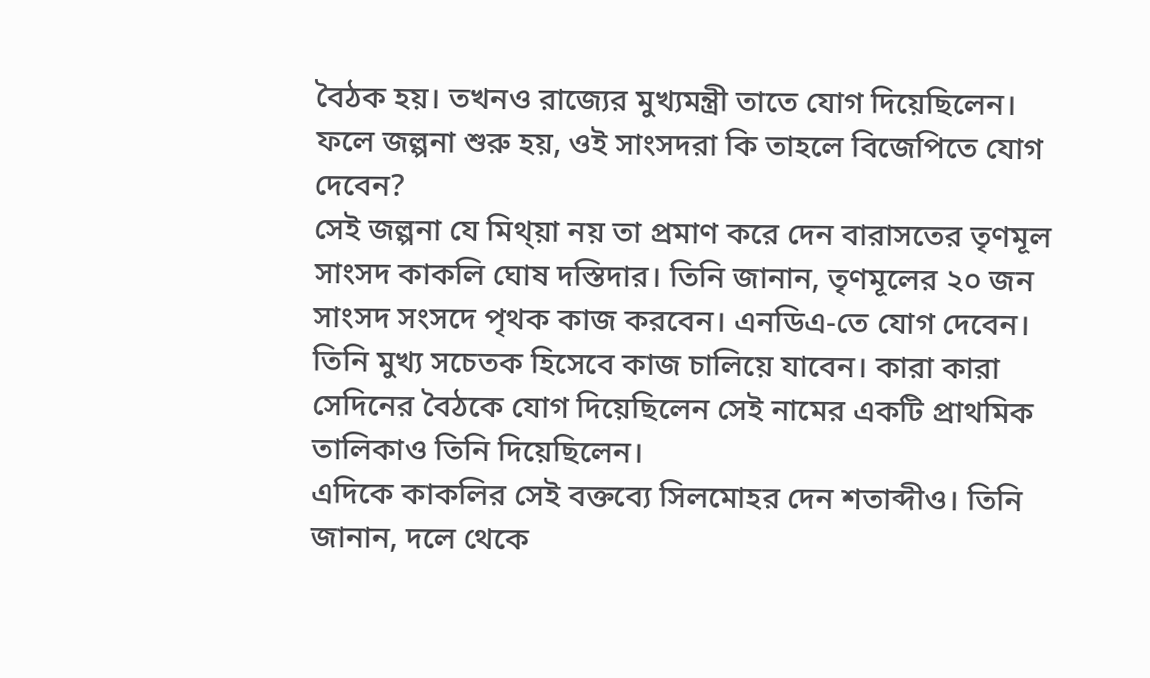বৈঠক হয়। তখনও রাজ্যের মুখ্যমন্ত্রী তাতে যোগ দিয়েছিলেন। ফলে জল্পনা শুরু হয়, ওই সাংসদরা কি তাহলে বিজেপিতে যোগ দেবেন?
সেই জল্পনা যে মিথ্য়া নয় তা প্রমাণ করে দেন বারাসতের তৃণমূল সাংসদ কাকলি ঘোষ দস্তিদার। তিনি জানান, তৃণমূলের ২০ জন সাংসদ সংসদে পৃথক কাজ করবেন। এনডিএ-তে যোগ দেবেন। তিনি মুখ্য সচেতক হিসেবে কাজ চালিয়ে যাবেন। কারা কারা সেদিনের বৈঠকে যোগ দিয়েছিলেন সেই নামের একটি প্রাথমিক তালিকাও তিনি দিয়েছিলেন।
এদিকে কাকলির সেই বক্তব্যে সিলমোহর দেন শতাব্দীও। তিনি জানান, দলে থেকে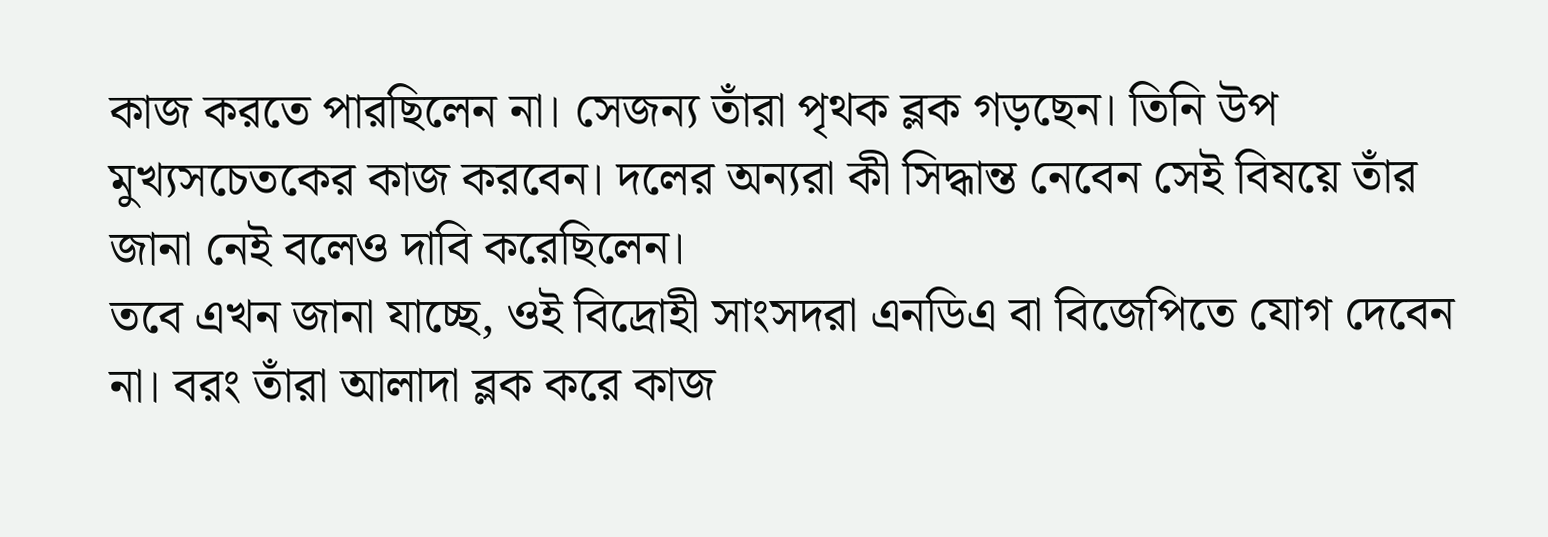কাজ করতে পারছিলেন না। সেজন্য তাঁরা পৃথক ব্লক গড়ছেন। তিনি উপ মুখ্যসচেতকের কাজ করবেন। দলের অন্যরা কী সিদ্ধান্ত নেবেন সেই বিষয়ে তাঁর জানা নেই বলেও দাবি করেছিলেন।
তবে এখন জানা যাচ্ছে, ওই বিদ্রোহী সাংসদরা এনডিএ বা বিজেপিতে যোগ দেবেন না। বরং তাঁরা আলাদা ব্লক করে কাজ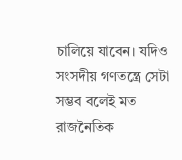চালিয়ে যাবেন। যদিও সংসদীয় গণতন্ত্রে সেটা সম্ভব বলেই মত রাজনৈতিক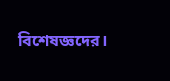বিশেষজ্ঞদের।